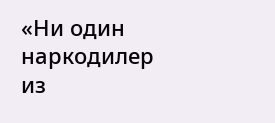«Ни один наркодилер из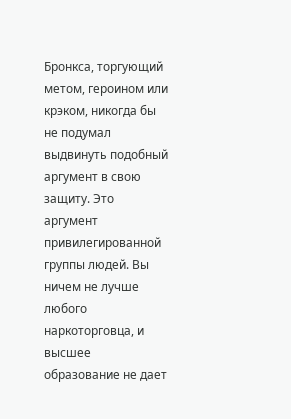Бронкса, торгующий метом, героином или крэком, никогда бы не подумал выдвинуть подобный аргумент в свою защиту. Это аргумент привилегированной группы людей. Вы ничем не лучше любого наркоторговца, и высшее образование не дает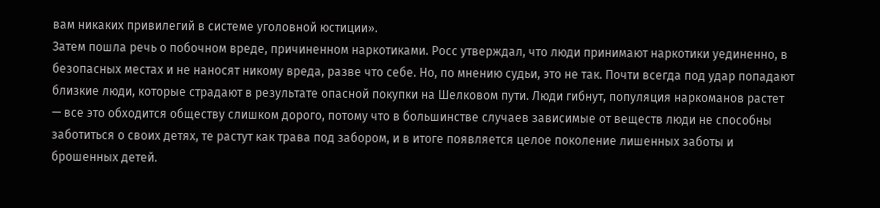вам никаких привилегий в системе уголовной юстиции».
Затем пошла речь о побочном вреде, причиненном наркотиками. Росс утверждал, что люди принимают наркотики уединенно, в безопасных местах и не наносят никому вреда, разве что себе. Но, по мнению судьи, это не так. Почти всегда под удар попадают близкие люди, которые страдают в результате опасной покупки на Шелковом пути. Люди гибнут, популяция наркоманов растет — все это обходится обществу слишком дорого, потому что в большинстве случаев зависимые от веществ люди не способны заботиться о своих детях, те растут как трава под забором, и в итоге появляется целое поколение лишенных заботы и брошенных детей.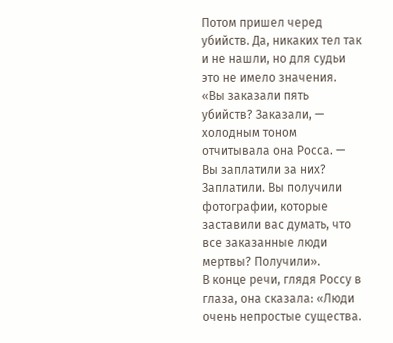Потом пришел черед убийств. Да, никаких тел так и не нашли, но для судьи это не имело значения. «Вы заказали пять убийств? Заказали, — холодным тоном отчитывала она Росса. — Вы заплатили за них? Заплатили. Вы получили фотографии, которые заставили вас думать, что все заказанные люди мертвы? Получили».
В конце речи, глядя Россу в глаза, она сказала: «Люди очень непростые существа.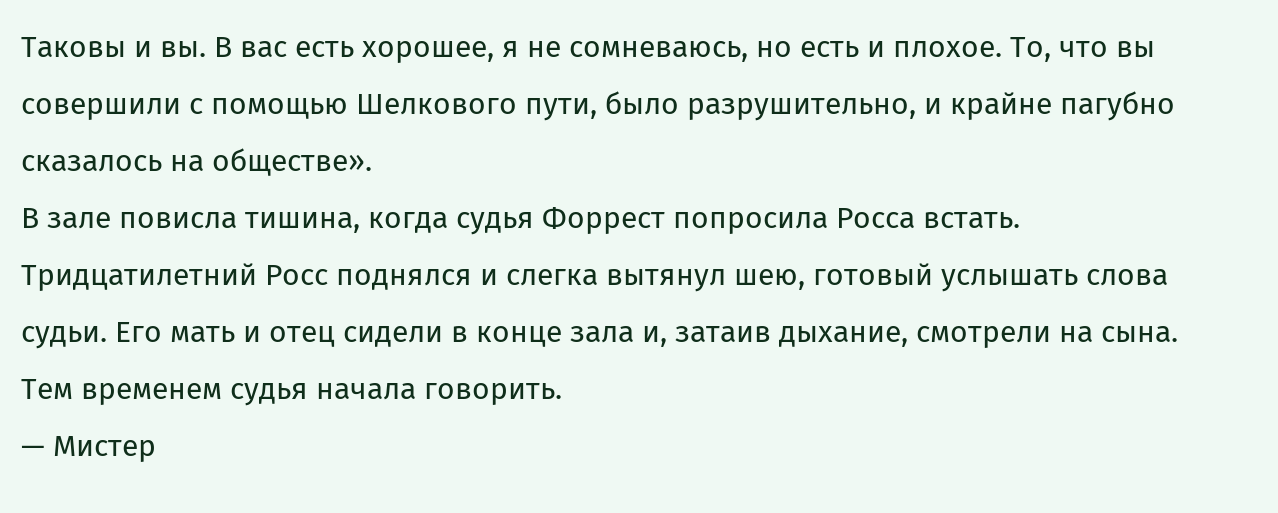Таковы и вы. В вас есть хорошее, я не сомневаюсь, но есть и плохое. То, что вы совершили с помощью Шелкового пути, было разрушительно, и крайне пагубно сказалось на обществе».
В зале повисла тишина, когда судья Форрест попросила Росса встать.
Тридцатилетний Росс поднялся и слегка вытянул шею, готовый услышать слова судьи. Его мать и отец сидели в конце зала и, затаив дыхание, смотрели на сына. Тем временем судья начала говорить.
— Мистер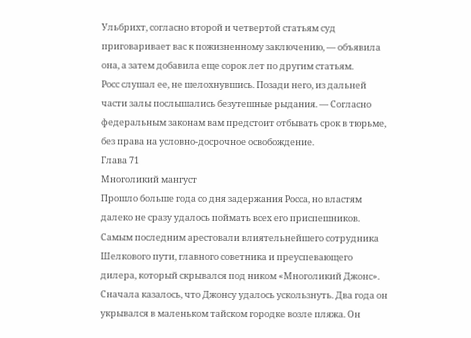Ульбрихт, согласно второй и четвертой статьям суд приговаривает вас к пожизненному заключению, — объявила она, а затем добавила еще сорок лет по другим статьям.
Росс слушал ее, не шелохнувшись. Позади него, из дальней части залы послышались безутешные рыдания. — Согласно федеральным законам вам предстоит отбывать срок в тюрьме, без права на условно-досрочное освобождение.
Глава 71
Многоликий мангуст
Прошло больше года со дня задержания Росса, но властям далеко не сразу удалось поймать всех его приспешников. Самым последним арестовали влиятельнейшего сотрудника Шелкового пути, главного советника и преуспевающего дилера, который скрывался под ником «Многоликий Джонс».
Сначала казалось, что Джонсу удалось ускользнуть. Два года он укрывался в маленьком тайском городке возле пляжа. Он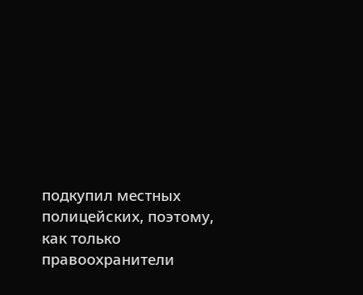подкупил местных полицейских, поэтому, как только правоохранители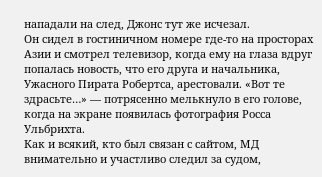нападали на след, Джонс тут же исчезал.
Он сидел в гостиничном номере где-то на просторах Азии и смотрел телевизор, когда ему на глаза вдруг попалась новость, что его друга и начальника, Ужасного Пирата Робертса, арестовали. «Вот те здрасьте…» — потрясенно мелькнуло в его голове, когда на экране появилась фотография Росса Ульбрихта.
Как и всякий, кто был связан с сайтом, МД внимательно и участливо следил за судом,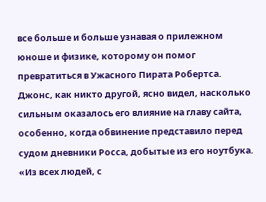все больше и больше узнавая о прилежном юноше и физике, которому он помог превратиться в Ужасного Пирата Робертса. Джонс, как никто другой, ясно видел, насколько сильным оказалось его влияние на главу сайта, особенно, когда обвинение представило перед судом дневники Росса, добытые из его ноутбука. «Из всех людей, с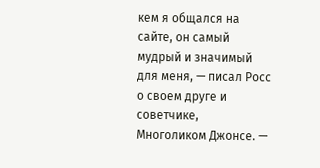кем я общался на сайте, он самый мудрый и значимый для меня, — писал Росс о своем друге и советчике, Многоликом Джонсе. —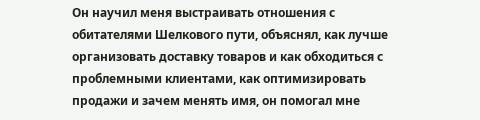Он научил меня выстраивать отношения с обитателями Шелкового пути, объяснял, как лучше организовать доставку товаров и как обходиться с проблемными клиентами, как оптимизировать продажи и зачем менять имя, он помогал мне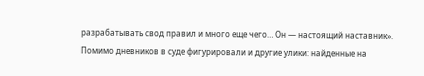разрабатывать свод правил и много еще чего… Он — настоящий наставник».
Помимо дневников в суде фигурировали и другие улики: найденные на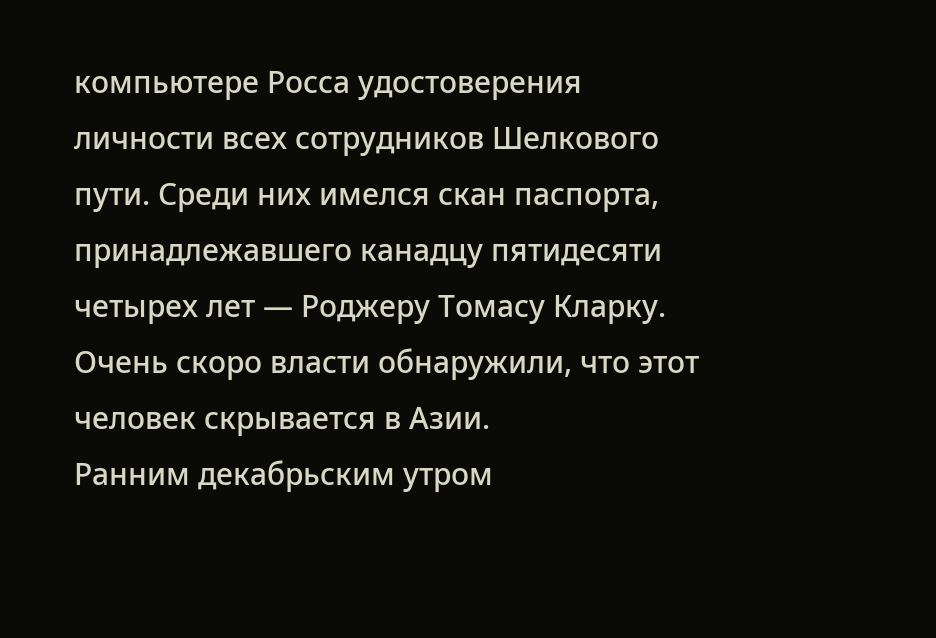компьютере Росса удостоверения личности всех сотрудников Шелкового пути. Среди них имелся скан паспорта, принадлежавшего канадцу пятидесяти четырех лет — Роджеру Томасу Кларку. Очень скоро власти обнаружили, что этот человек скрывается в Азии.
Ранним декабрьским утром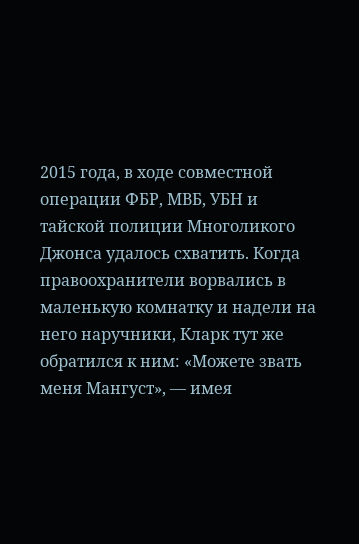2015 года, в ходе совместной операции ФБР, МВБ, УБН и тайской полиции Многоликого Джонса удалось схватить. Когда правоохранители ворвались в маленькую комнатку и надели на него наручники, Кларк тут же обратился к ним: «Можете звать меня Мангуст», — имея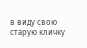в виду свою старую кличку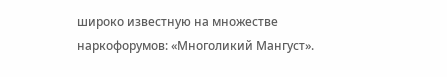широко известную на множестве наркофорумов: «Многоликий Мангуст».